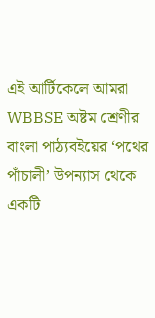এই আর্টিকেলে আমরা WBBSE অষ্টম শ্রেণীর বাংলা পাঠ্যবইয়ের ‘পথের পাঁচালী’ উপন্যাস থেকে একটি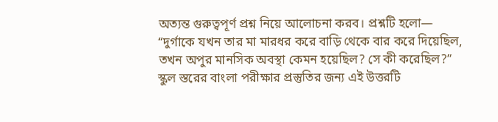অত্যন্ত গুরুত্বপূর্ণ প্রশ্ন নিয়ে আলোচনা করব। প্রশ্নটি হলো— “দুর্গাকে যখন তার মা মারধর করে বাড়ি থেকে বার করে দিয়েছিল, তখন অপুর মানসিক অবস্থা কেমন হয়েছিল? সে কী করেছিল?” স্কুল স্তরের বাংলা পরীক্ষার প্রস্তুতির জন্য এই উত্তরটি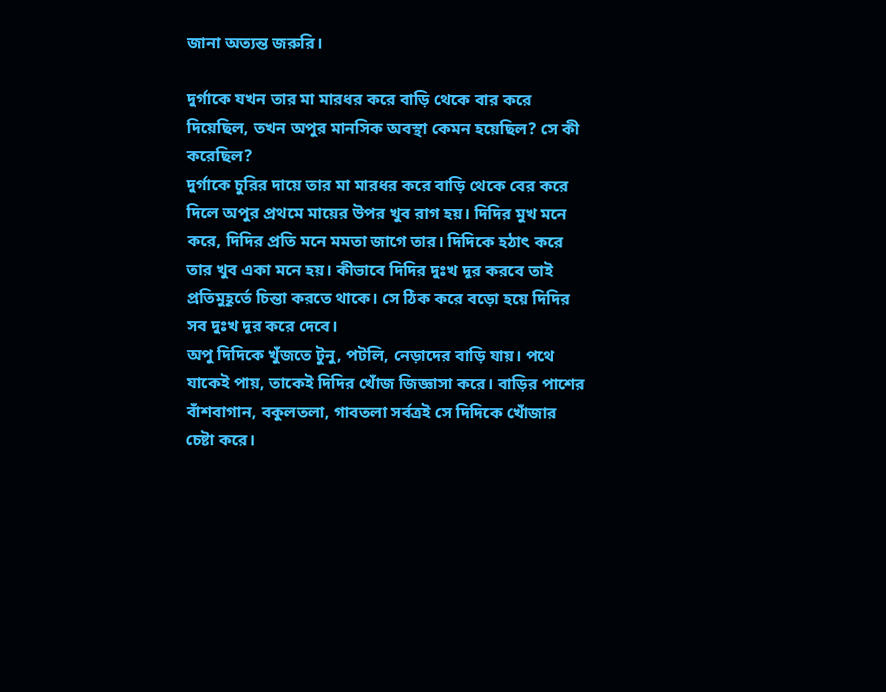জানা অত্যন্ত জরুরি।

দুর্গাকে যখন তার মা মারধর করে বাড়ি থেকে বার করে দিয়েছিল, তখন অপুর মানসিক অবস্থা কেমন হয়েছিল? সে কী করেছিল?
দুর্গাকে চুরির দায়ে তার মা মারধর করে বাড়ি থেকে বের করে দিলে অপুর প্রথমে মায়ের উপর খুব রাগ হয়। দিদির মুখ মনে করে, দিদির প্রতি মনে মমতা জাগে তার। দিদিকে হঠাৎ করে তার খুব একা মনে হয়। কীভাবে দিদির দুঃখ দূর করবে তাই প্রতিমুহূর্তে চিন্তা করতে থাকে। সে ঠিক করে বড়ো হয়ে দিদির সব দুঃখ দূর করে দেবে।
অপু দিদিকে খুঁজতে টুনু, পটলি, নেড়াদের বাড়ি যায়। পথে যাকেই পায়, তাকেই দিদির খোঁজ জিজ্ঞাসা করে। বাড়ির পাশের বাঁশবাগান, বকুলতলা, গাবতলা সর্বত্রই সে দিদিকে খোঁজার চেষ্টা করে।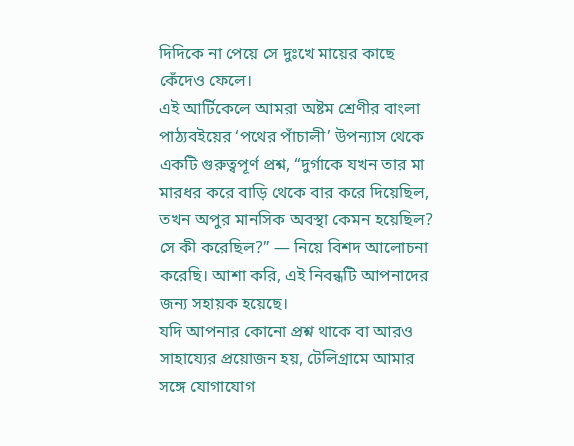দিদিকে না পেয়ে সে দুঃখে মায়ের কাছে কেঁদেও ফেলে।
এই আর্টিকেলে আমরা অষ্টম শ্রেণীর বাংলা পাঠ্যবইয়ের ‘পথের পাঁচালী’ উপন্যাস থেকে একটি গুরুত্বপূর্ণ প্রশ্ন, “দুর্গাকে যখন তার মা মারধর করে বাড়ি থেকে বার করে দিয়েছিল, তখন অপুর মানসিক অবস্থা কেমন হয়েছিল? সে কী করেছিল?” — নিয়ে বিশদ আলোচনা করেছি। আশা করি, এই নিবন্ধটি আপনাদের জন্য সহায়ক হয়েছে।
যদি আপনার কোনো প্রশ্ন থাকে বা আরও সাহায্যের প্রয়োজন হয়, টেলিগ্রামে আমার সঙ্গে যোগাযোগ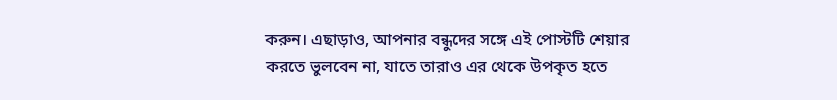করুন। এছাড়াও, আপনার বন্ধুদের সঙ্গে এই পোস্টটি শেয়ার করতে ভুলবেন না, যাতে তারাও এর থেকে উপকৃত হতে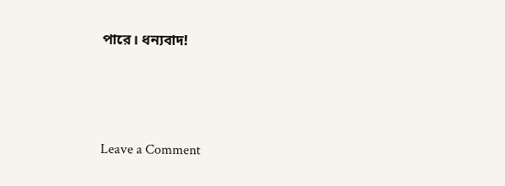পারে। ধন্যবাদ!





Leave a Comment